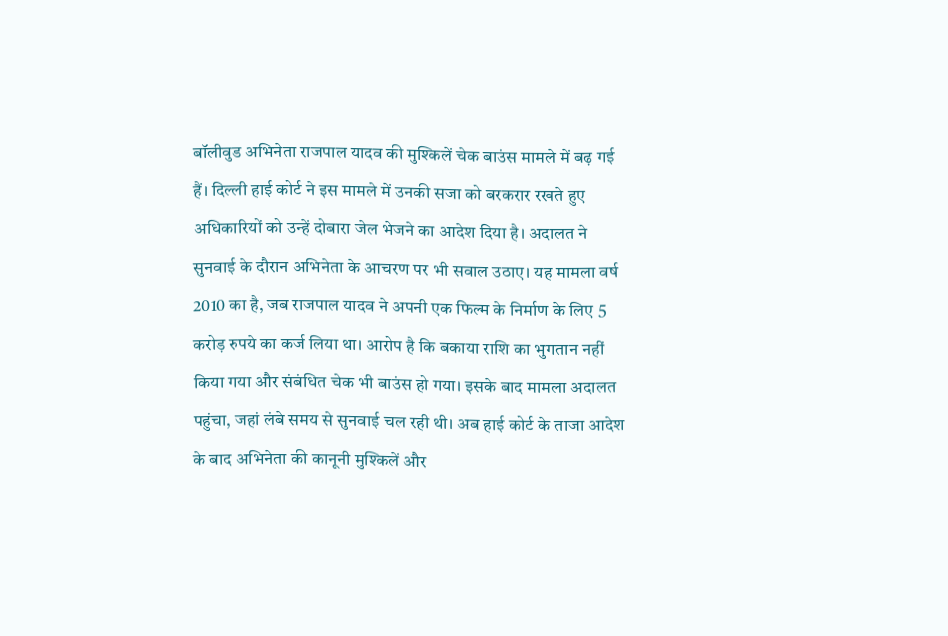बॉलीवुड अभिनेता राजपाल यादव की मुश्किलें चेक बाउंस मामले में बढ़ गई हैं। दिल्ली हाई कोर्ट ने इस मामले में उनकी सजा को बरकरार रखते हुए अधिकारियों को उन्हें दोबारा जेल भेजने का आदेश दिया है। अदालत ने सुनवाई के दौरान अभिनेता के आचरण पर भी सवाल उठाए। यह मामला वर्ष 2010 का है, जब राजपाल यादव ने अपनी एक फिल्म के निर्माण के लिए 5 करोड़ रुपये का कर्ज लिया था। आरोप है कि बकाया राशि का भुगतान नहीं किया गया और संबंधित चेक भी बाउंस हो गया। इसके बाद मामला अदालत पहुंचा, जहां लंबे समय से सुनवाई चल रही थी। अब हाई कोर्ट के ताजा आदेश के बाद अभिनेता की कानूनी मुश्किलें और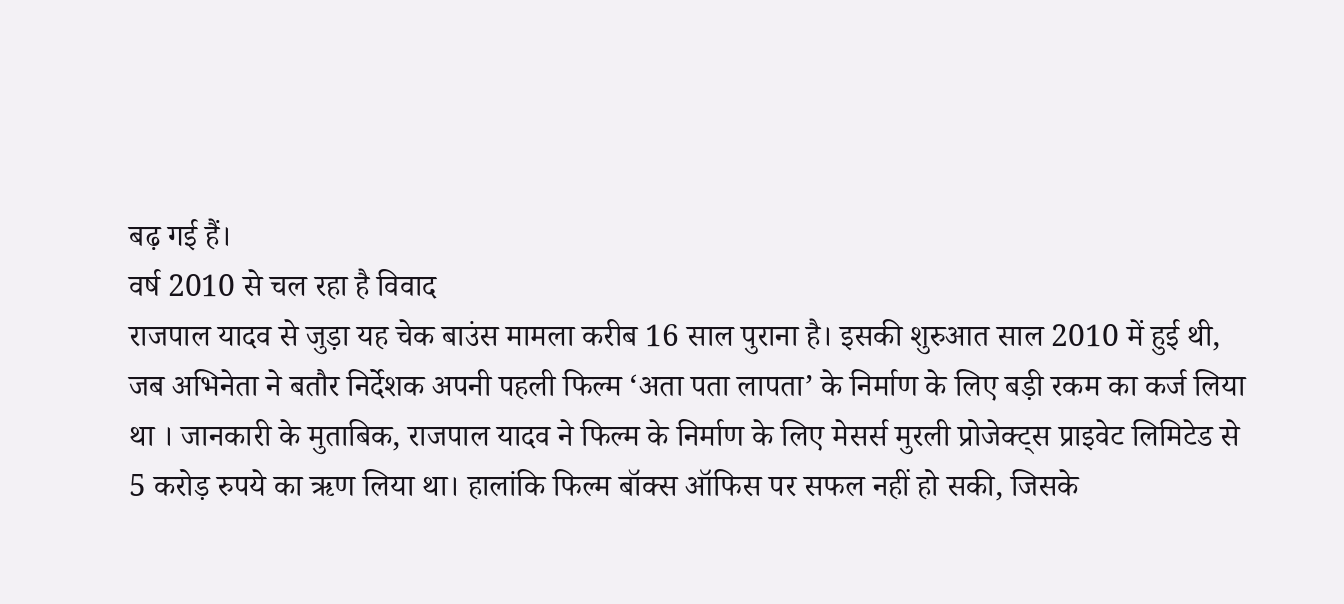बढ़ गई हैं।
वर्ष 2010 से चल रहा है विवाद
राजपाल यादव से जुड़ा यह चेक बाउंस मामला करीब 16 साल पुराना है। इसकी शुरुआत साल 2010 में हुई थी, जब अभिनेता ने बतौर निर्देशक अपनी पहली फिल्म ‘अता पता लापता’ के निर्माण के लिए बड़ी रकम का कर्ज लिया था । जानकारी के मुताबिक, राजपाल यादव ने फिल्म के निर्माण के लिए मेसर्स मुरली प्रोजेक्ट्स प्राइवेट लिमिटेड से 5 करोड़ रुपये का ऋण लिया था। हालांकि फिल्म बॉक्स ऑफिस पर सफल नहीं हो सकी, जिसके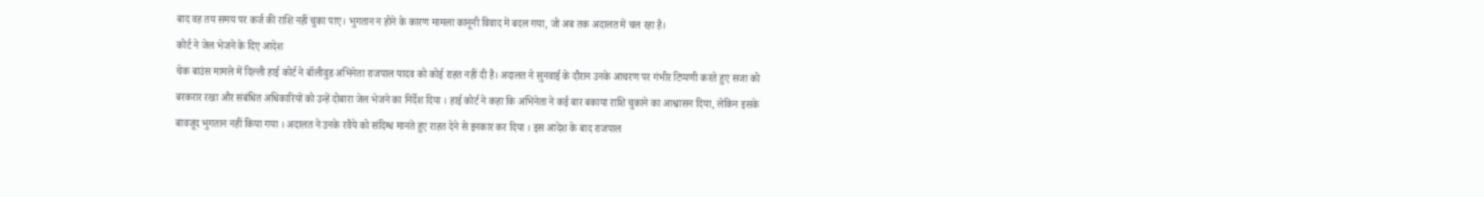बाद वह तय समय पर कर्ज की राशि नहीं चुका पाए। भुगतान न होने के कारण मामला कानूनी विवाद में बदल गया, जो अब तक अदालत में चल रहा है।
कोर्ट ने जेल भेजने के दिए आदेश
चेक बाउंस मामले में दिल्ली हाई कोर्ट ने बॉलीवुड अभिनेता राजपाल यादव को कोई राहत नहीं दी है। अदालत ने सुनवाई के दौरान उनके आचरण पर गंभीर टिप्पणी करते हुए सजा को बरकरार रखा और संबंधित अधिकारियों को उन्हें दोबारा जेल भेजने का निर्देश दिया । हाई कोर्ट ने कहा कि अभिनेता ने कई बार बकाया राशि चुकाने का आश्वासन दिया, लेकिन इसके बावजूद भुगतान नहीं किया गया । अदालत ने उनके रवैये को संदिग्ध मानते हुए राहत देने से इनकार कर दिया । इस आदेश के बाद राजपाल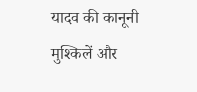यादव की कानूनी मुश्किलें और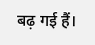बढ़ गई हैं।